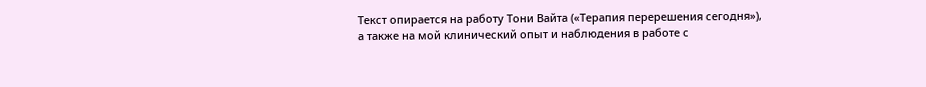Текст опирается на работу Тони Вайта («Терапия перерешения сегодня»), а также на мой клинический опыт и наблюдения в работе с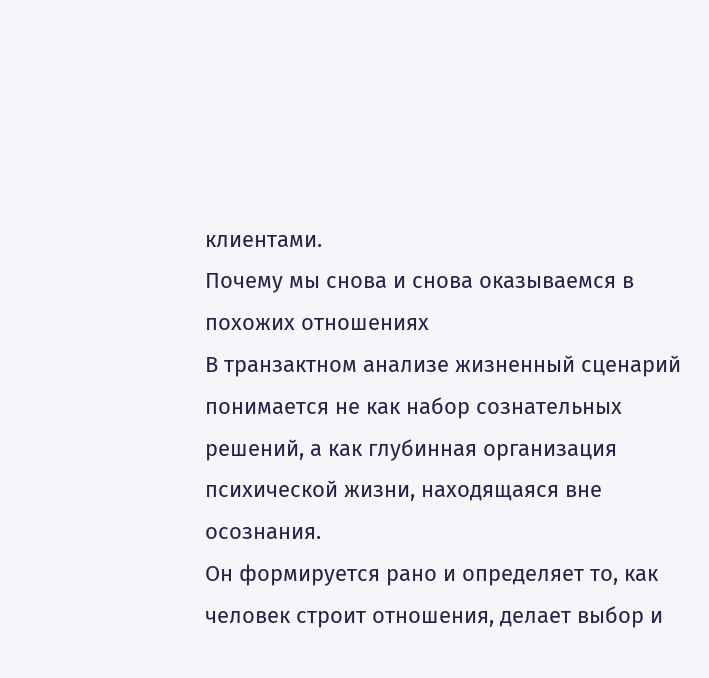клиентами.
Почему мы снова и снова оказываемся в похожих отношениях
В транзактном анализе жизненный сценарий понимается не как набор сознательных решений, а как глубинная организация психической жизни, находящаяся вне осознания.
Он формируется рано и определяет то, как человек строит отношения, делает выбор и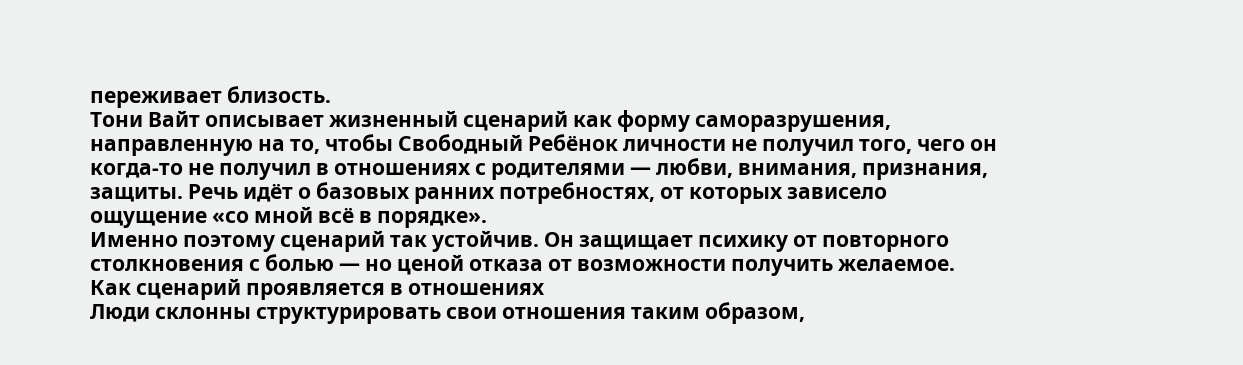переживает близость.
Тони Вайт описывает жизненный сценарий как форму саморазрушения, направленную на то, чтобы Свободный Ребёнок личности не получил того, чего он когда-то не получил в отношениях с родителями — любви, внимания, признания, защиты. Речь идёт о базовых ранних потребностях, от которых зависело ощущение «со мной всё в порядке».
Именно поэтому сценарий так устойчив. Он защищает психику от повторного столкновения с болью — но ценой отказа от возможности получить желаемое.
Как сценарий проявляется в отношениях
Люди склонны структурировать свои отношения таким образом,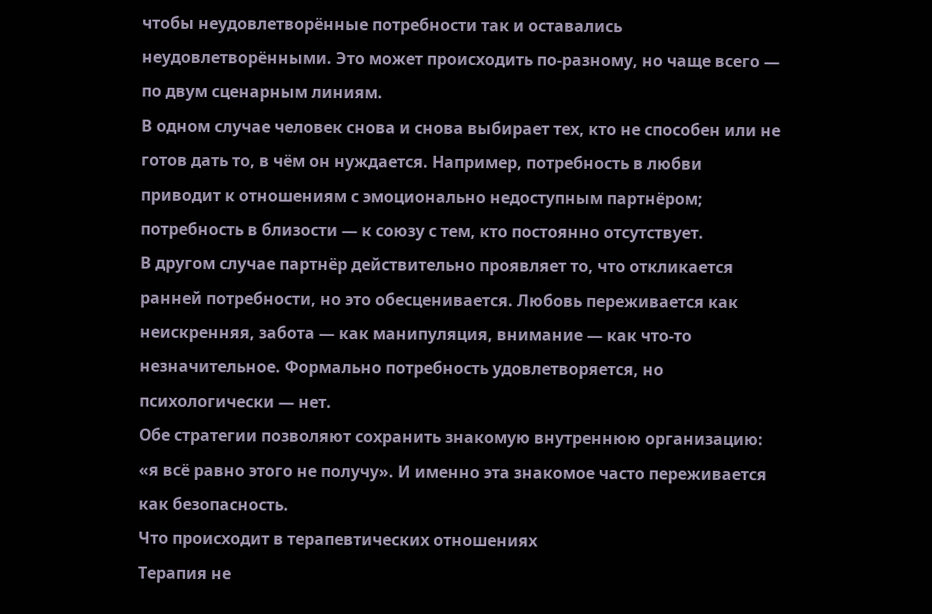чтобы неудовлетворённые потребности так и оставались неудовлетворёнными. Это может происходить по-разному, но чаще всего — по двум сценарным линиям.
В одном случае человек снова и снова выбирает тех, кто не способен или не готов дать то, в чём он нуждается. Например, потребность в любви приводит к отношениям с эмоционально недоступным партнёром; потребность в близости — к союзу с тем, кто постоянно отсутствует.
В другом случае партнёр действительно проявляет то, что откликается ранней потребности, но это обесценивается. Любовь переживается как неискренняя, забота — как манипуляция, внимание — как что-то незначительное. Формально потребность удовлетворяется, но психологически — нет.
Обе стратегии позволяют сохранить знакомую внутреннюю организацию: «я всё равно этого не получу». И именно эта знакомое часто переживается как безопасность.
Что происходит в терапевтических отношениях
Терапия не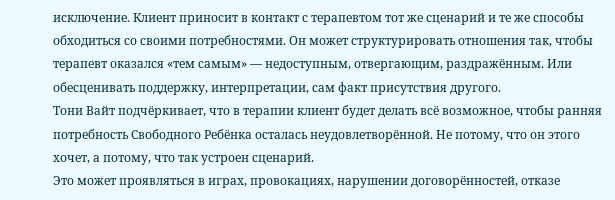исключение. Клиент приносит в контакт с терапевтом тот же сценарий и те же способы обходиться со своими потребностями. Он может структурировать отношения так, чтобы терапевт оказался «тем самым» — недоступным, отвергающим, раздражённым. Или обесценивать поддержку, интерпретации, сам факт присутствия другого.
Тони Вайт подчёркивает, что в терапии клиент будет делать всё возможное, чтобы ранняя потребность Свободного Ребёнка осталась неудовлетворённой. Не потому, что он этого хочет, а потому, что так устроен сценарий.
Это может проявляться в играх, провокациях, нарушении договорённостей, отказе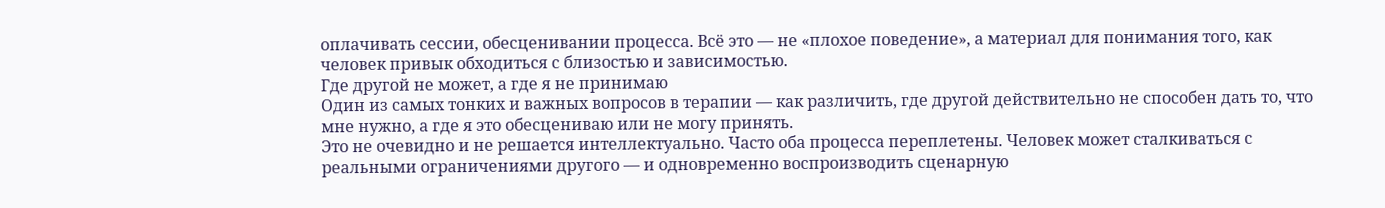оплачивать сессии, обесценивании процесса. Всё это — не «плохое поведение», а материал для понимания того, как человек привык обходиться с близостью и зависимостью.
Где другой не может, а где я не принимаю
Один из самых тонких и важных вопросов в терапии — как различить, где другой действительно не способен дать то, что мне нужно, а где я это обесцениваю или не могу принять.
Это не очевидно и не решается интеллектуально. Часто оба процесса переплетены. Человек может сталкиваться с реальными ограничениями другого — и одновременно воспроизводить сценарную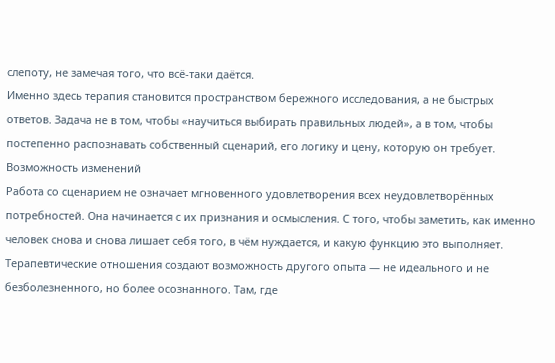слепоту, не замечая того, что всё-таки даётся.
Именно здесь терапия становится пространством бережного исследования, а не быстрых ответов. Задача не в том, чтобы «научиться выбирать правильных людей», а в том, чтобы постепенно распознавать собственный сценарий, его логику и цену, которую он требует.
Возможность изменений
Работа со сценарием не означает мгновенного удовлетворения всех неудовлетворённых потребностей. Она начинается с их признания и осмысления. С того, чтобы заметить, как именно человек снова и снова лишает себя того, в чём нуждается, и какую функцию это выполняет. Терапевтические отношения создают возможность другого опыта — не идеального и не безболезненного, но более осознанного. Там, где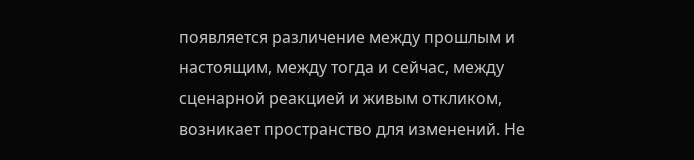появляется различение между прошлым и настоящим, между тогда и сейчас, между сценарной реакцией и живым откликом, возникает пространство для изменений. Не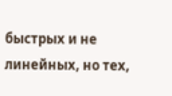быстрых и не линейных, но тех,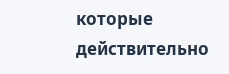которые действительно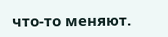что-то меняют.